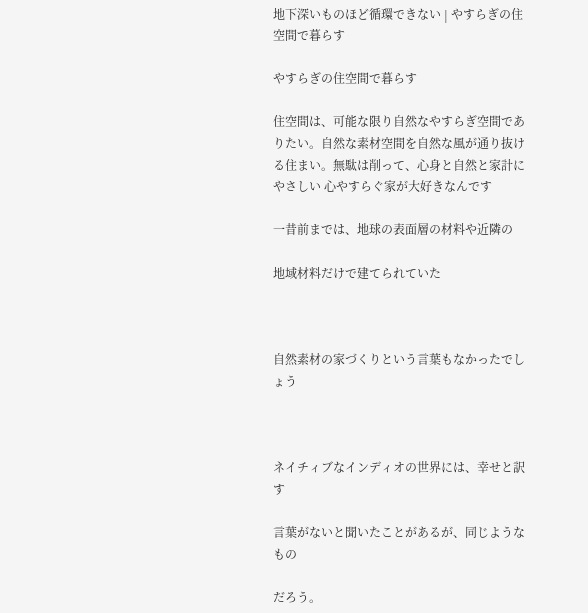地下深いものほど循環できない | やすらぎの住空間で暮らす

やすらぎの住空間で暮らす

住空間は、可能な限り自然なやすらぎ空間でありたい。自然な素材空間を自然な風が通り抜ける住まい。無駄は削って、心身と自然と家計にやさしい 心やすらぐ家が大好きなんです

一昔前までは、地球の表面層の材料や近隣の

地域材料だけで建てられていた



自然素材の家づくりという言葉もなかったでしょう



ネイチィブなインディオの世界には、幸せと訳す

言葉がないと聞いたことがあるが、同じようなもの

だろう。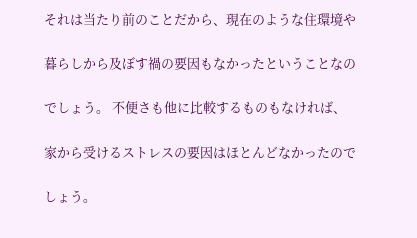それは当たり前のことだから、現在のような住環境や

暮らしから及ぼす禍の要因もなかったということなの

でしょう。 不便さも他に比較するものもなければ、

家から受けるストレスの要因はほとんどなかったので

しょう。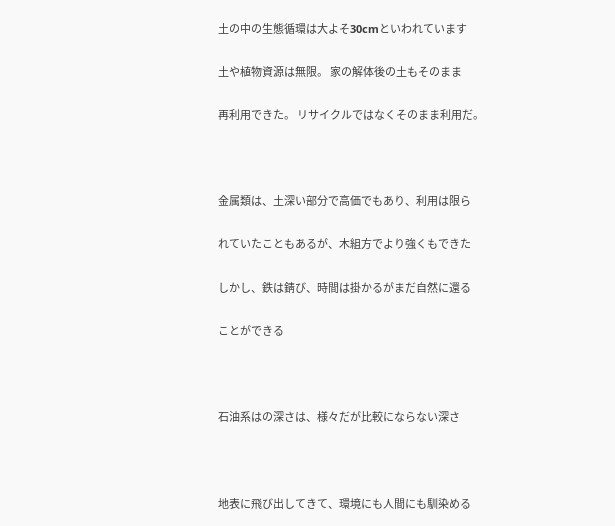土の中の生態循環は大よそ30cmといわれています

土や植物資源は無限。 家の解体後の土もそのまま

再利用できた。 リサイクルではなくそのまま利用だ。



金属類は、土深い部分で高価でもあり、利用は限ら

れていたこともあるが、木組方でより強くもできた

しかし、鉄は錆び、時間は掛かるがまだ自然に還る

ことができる



石油系はの深さは、様々だが比較にならない深さ



地表に飛び出してきて、環境にも人間にも馴染める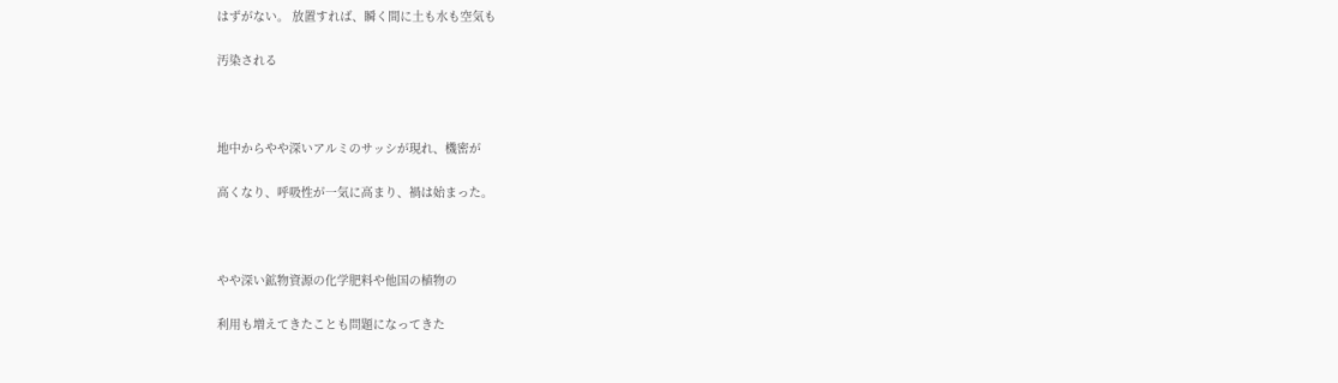はずがない。 放置すれば、瞬く間に土も水も空気も

汚染される



地中からやや深いアルミのサッシが現れ、機密が

高くなり、呼吸性が一気に高まり、禍は始まった。



やや深い鉱物資源の化学肥料や他国の植物の

利用も増えてきたことも問題になってきた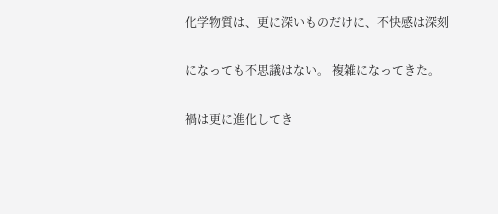化学物質は、更に深いものだけに、不快感は深刻

になっても不思議はない。 複雑になってきた。

禍は更に進化してき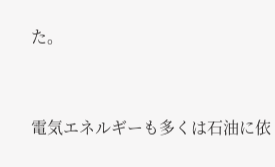た。



電気エネルギーも多くは石油に依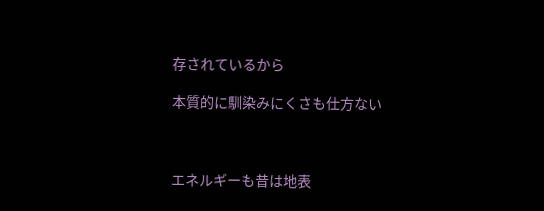存されているから

本質的に馴染みにくさも仕方ない



エネルギーも昔は地表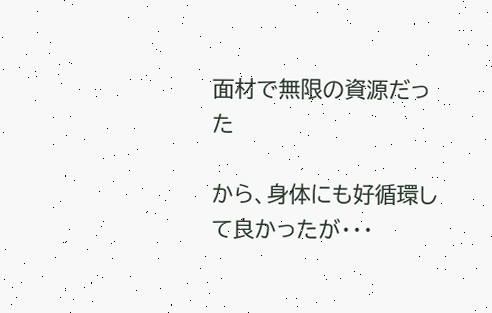面材で無限の資源だった

から、身体にも好循環して良かったが・・・